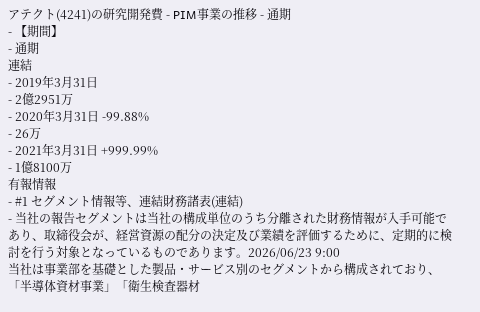アテクト(4241)の研究開発費 - PIM事業の推移 - 通期
- 【期間】
- 通期
連結
- 2019年3月31日
- 2億2951万
- 2020年3月31日 -99.88%
- 26万
- 2021年3月31日 +999.99%
- 1億8100万
有報情報
- #1 セグメント情報等、連結財務諸表(連結)
- 当社の報告セグメントは当社の構成単位のうち分離された財務情報が入手可能であり、取締役会が、経営資源の配分の決定及び業績を評価するために、定期的に検討を行う対象となっているものであります。2026/06/23 9:00
当社は事業部を基礎とした製品・サービス別のセグメントから構成されており、「半導体資材事業」「衛生検査器材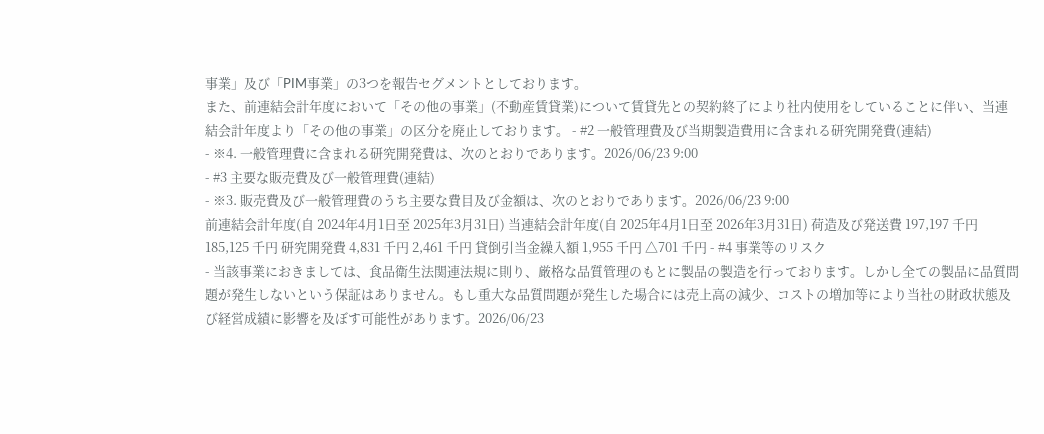事業」及び「PIM事業」の3つを報告セグメントとしております。
また、前連結会計年度において「その他の事業」(不動産賃貸業)について賃貸先との契約終了により社内使用をしていることに伴い、当連結会計年度より「その他の事業」の区分を廃止しております。 - #2 一般管理費及び当期製造費用に含まれる研究開発費(連結)
- ※4. 一般管理費に含まれる研究開発費は、次のとおりであります。2026/06/23 9:00
- #3 主要な販売費及び一般管理費(連結)
- ※3. 販売費及び一般管理費のうち主要な費目及び金額は、次のとおりであります。2026/06/23 9:00
前連結会計年度(自 2024年4月1日至 2025年3月31日) 当連結会計年度(自 2025年4月1日至 2026年3月31日) 荷造及び発送費 197,197 千円 185,125 千円 研究開発費 4,831 千円 2,461 千円 貸倒引当金繰入額 1,955 千円 △701 千円 - #4 事業等のリスク
- 当該事業におきましては、食品衛生法関連法規に則り、厳格な品質管理のもとに製品の製造を行っております。しかし全ての製品に品質問題が発生しないという保証はありません。もし重大な品質問題が発生した場合には売上高の減少、コストの増加等により当社の財政状態及び経営成績に影響を及ぼす可能性があります。2026/06/23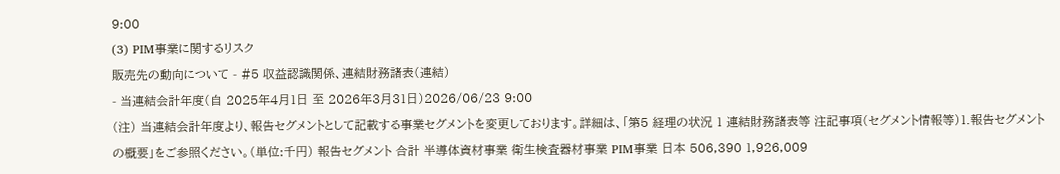9:00
(3) PIM事業に関するリスク
販売先の動向について - #5 収益認識関係、連結財務諸表(連結)
- 当連結会計年度(自 2025年4月1日 至 2026年3月31日)2026/06/23 9:00
(注) 当連結会計年度より、報告セグメントとして記載する事業セグメントを変更しております。詳細は、「第5 経理の状況 1 連結財務諸表等 注記事項(セグメント情報等)1.報告セグメントの概要」をご参照ください。(単位:千円) 報告セグメント 合計 半導体資材事業 衛生検査器材事業 PIM事業 日本 506,390 1,926,009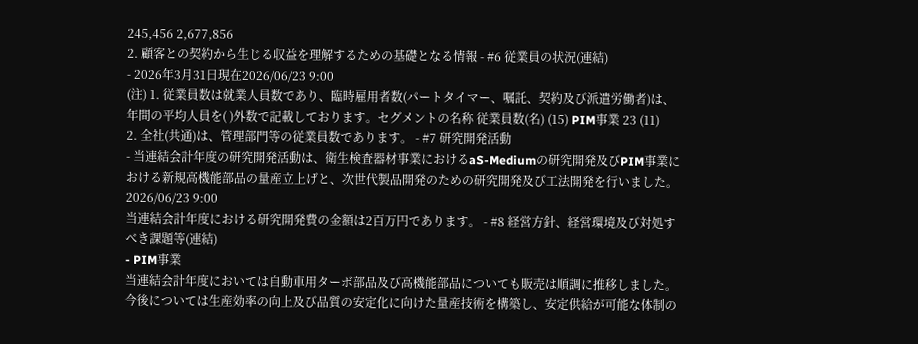245,456 2,677,856
2. 顧客との契約から生じる収益を理解するための基礎となる情報 - #6 従業員の状況(連結)
- 2026年3月31日現在2026/06/23 9:00
(注) 1. 従業員数は就業人員数であり、臨時雇用者数(パートタイマー、嘱託、契約及び派遣労働者)は、年間の平均人員を( )外数で記載しております。セグメントの名称 従業員数(名) (15) PIM事業 23 (11)
2. 全社(共通)は、管理部門等の従業員数であります。 - #7 研究開発活動
- 当連結会計年度の研究開発活動は、衛生検査器材事業におけるaS-Mediumの研究開発及びPIM事業における新規高機能部品の量産立上げと、次世代製品開発のための研究開発及び工法開発を行いました。2026/06/23 9:00
当連結会計年度における研究開発費の金額は2百万円であります。 - #8 経営方針、経営環境及び対処すべき課題等(連結)
- PIM事業
当連結会計年度においては自動車用ターボ部品及び高機能部品についても販売は順調に推移しました。
今後については生産効率の向上及び品質の安定化に向けた量産技術を構築し、安定供給が可能な体制の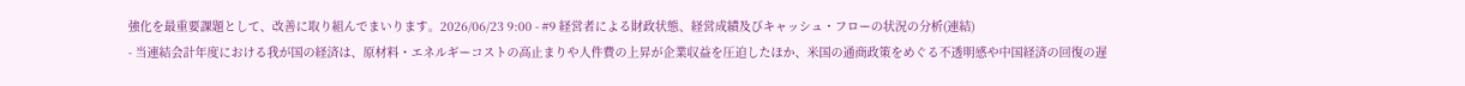強化を最重要課題として、改善に取り組んでまいります。2026/06/23 9:00 - #9 経営者による財政状態、経営成績及びキャッシュ・フローの状況の分析(連結)
- 当連結会計年度における我が国の経済は、原材料・エネルギーコストの高止まりや人件費の上昇が企業収益を圧迫したほか、米国の通商政策をめぐる不透明感や中国経済の回復の遅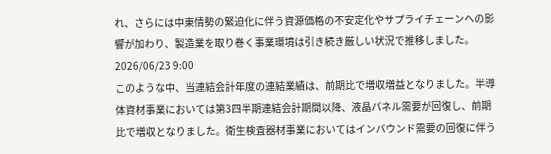れ、さらには中東情勢の緊迫化に伴う資源価格の不安定化やサプライチェーンへの影響が加わり、製造業を取り巻く事業環境は引き続き厳しい状況で推移しました。2026/06/23 9:00
このような中、当連結会計年度の連結業績は、前期比で増収増益となりました。半導体資材事業においては第3四半期連結会計期間以降、液晶パネル需要が回復し、前期比で増収となりました。衛生検査器材事業においてはインバウンド需要の回復に伴う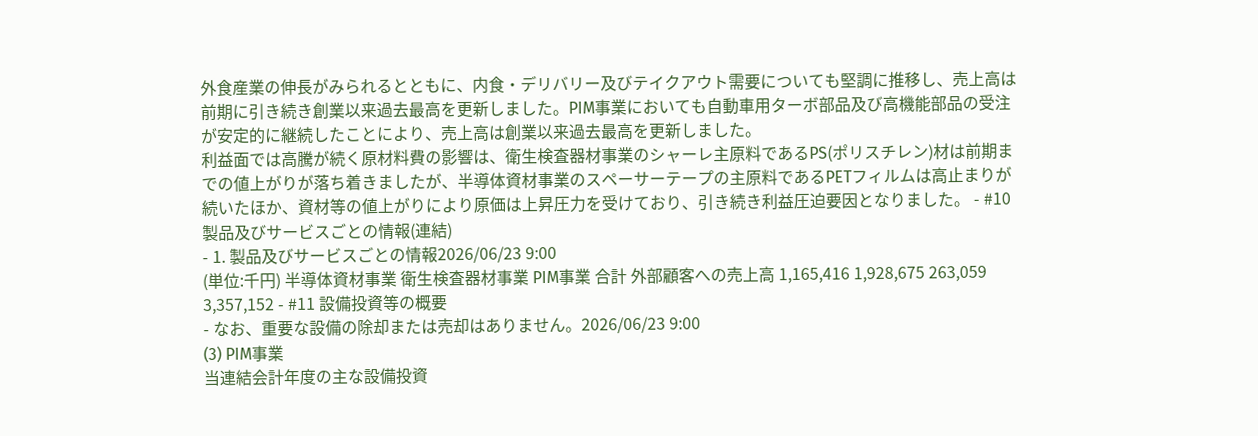外食産業の伸長がみられるとともに、内食・デリバリー及びテイクアウト需要についても堅調に推移し、売上高は前期に引き続き創業以来過去最高を更新しました。PIM事業においても自動車用ターボ部品及び高機能部品の受注が安定的に継続したことにより、売上高は創業以来過去最高を更新しました。
利益面では高騰が続く原材料費の影響は、衛生検査器材事業のシャーレ主原料であるPS(ポリスチレン)材は前期までの値上がりが落ち着きましたが、半導体資材事業のスペーサーテープの主原料であるPETフィルムは高止まりが続いたほか、資材等の値上がりにより原価は上昇圧力を受けており、引き続き利益圧迫要因となりました。 - #10 製品及びサービスごとの情報(連結)
- 1. 製品及びサービスごとの情報2026/06/23 9:00
(単位:千円) 半導体資材事業 衛生検査器材事業 PIM事業 合計 外部顧客への売上高 1,165,416 1,928,675 263,059 3,357,152 - #11 設備投資等の概要
- なお、重要な設備の除却または売却はありません。2026/06/23 9:00
(3) PIM事業
当連結会計年度の主な設備投資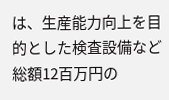は、生産能力向上を目的とした検査設備など総額12百万円の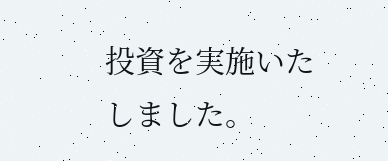投資を実施いたしました。